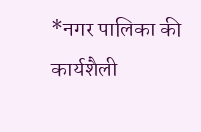*नगर पालिका की कार्यशैली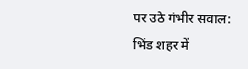पर उठे गंभीर सवाल: भिंड शहर में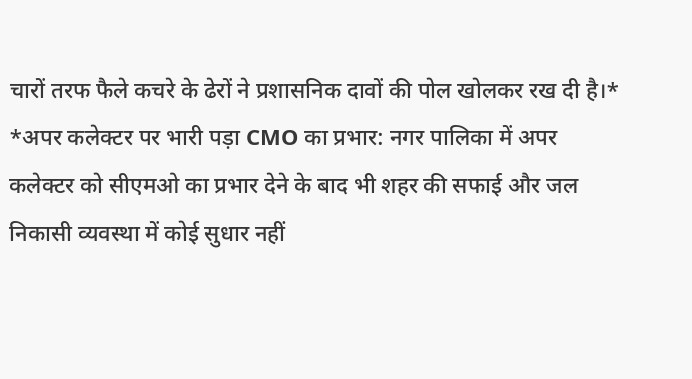चारों तरफ फैले कचरे के ढेरों ने प्रशासनिक दावों की पोल खोलकर रख दी है।*
*अपर कलेक्टर पर भारी पड़ा CMO का प्रभार: नगर पालिका में अपर कलेक्टर को सीएमओ का प्रभार देने के बाद भी शहर की सफाई और जल निकासी व्यवस्था में कोई सुधार नहीं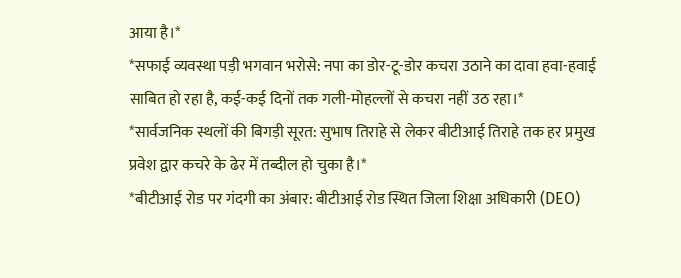आया है।*
*सफाई व्यवस्था पड़ी भगवान भरोसे: नपा का डोर-टू-डोर कचरा उठाने का दावा हवा-हवाई साबित हो रहा है, कई-कई दिनों तक गली-मोहल्लों से कचरा नहीं उठ रहा।*
*सार्वजनिक स्थलों की बिगड़ी सूरत: सुभाष तिराहे से लेकर बीटीआई तिराहे तक हर प्रमुख प्रवेश द्वार कचरे के ढेर में तब्दील हो चुका है।*
*बीटीआई रोड पर गंदगी का अंबार: बीटीआई रोड स्थित जिला शिक्षा अधिकारी (DEO)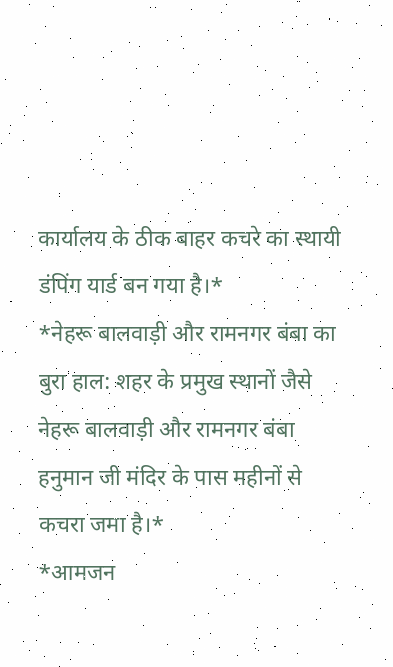कार्यालय के ठीक बाहर कचरे का स्थायी डंपिंग यार्ड बन गया है।*
*नेहरू बालवाड़ी और रामनगर बंबा का बुरा हाल: शहर के प्रमुख स्थानों जैसे नेहरू बालवाड़ी और रामनगर बंबा हनुमान जी मंदिर के पास महीनों से कचरा जमा है।*
*आमजन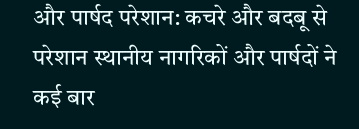और पार्षद परेशान: कचरे और बदबू से परेशान स्थानीय नागरिकों और पार्षदों ने कई बार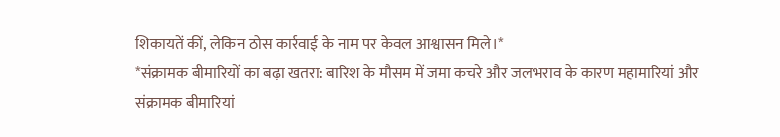शिकायतें कीं, लेकिन ठोस कार्रवाई के नाम पर केवल आश्वासन मिले।*
*संक्रामक बीमारियों का बढ़ा खतरा: बारिश के मौसम में जमा कचरे और जलभराव के कारण महामारियां और संक्रामक बीमारियां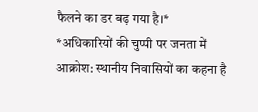फैलने का डर बढ़ गया है।*
*अधिकारियों की चुप्पी पर जनता में आक्रोश: स्थानीय निवासियों का कहना है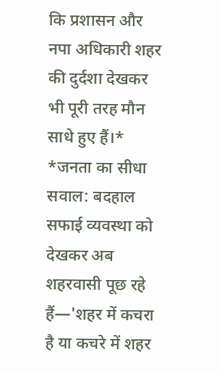कि प्रशासन और नपा अधिकारी शहर की दुर्दशा देखकर भी पूरी तरह मौन साधे हुए हैं।*
*जनता का सीधा सवाल: बदहाल सफाई व्यवस्था को देखकर अब शहरवासी पूछ रहे हैं—'शहर में कचरा है या कचरे में शहर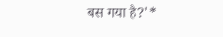बस गया है?'*